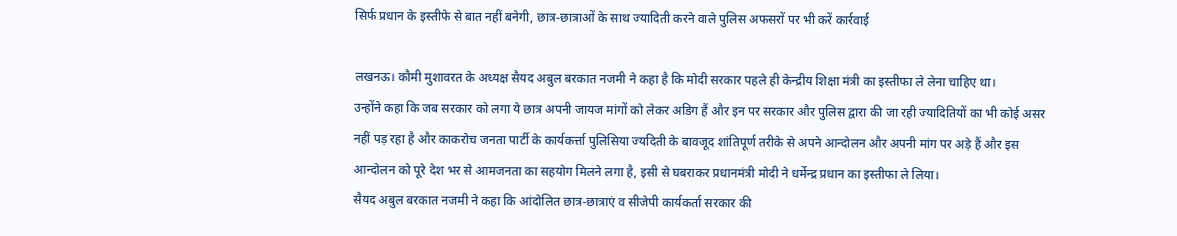सिर्फ प्रधान के इस्तीफे से बात नहीं बनेगी, छात्र-छात्राओं के साथ ज्यादिती करने वाले पुलिस अफसरों पर भी करें कार्रवाई

लखनऊ। कौमी मुशावरत के अध्यक्ष सैयद अबुल बरकात नजमी ने कहा है कि मोदी सरकार पहले ही केन्द्रीय शिक्षा मंत्री का इस्तीफा ले लेना चाहिए था।
उन्होंने कहा कि जब सरकार को लगा ये छात्र अपनी जायज मांगों को लेकर अडिग हैं और इन पर सरकार और पुलिस द्वारा की जा रही ज्यादितियों का भी कोई असर नहीं पड़ रहा है और काकरोच जनता पार्टी के कार्यकर्त्ता पुलिसिया ज्यदिती के बावजूद शांतिपूर्ण तरीके से अपने आन्दोलन और अपनी मांग पर अड़े हैं और इस आन्दोलन को पूरे देश भर से आमजनता का सहयोग मिलने लगा है, इसी से घबराकर प्रधानमंत्री मोदी ने धर्मेन्द्र प्रधान का इस्तीफा ले लिया।
सैयद अबुल बरकात नजमी ने कहा कि आंदोलित छात्र-छात्राएं व सीजेपी कार्यकर्ता सरकार की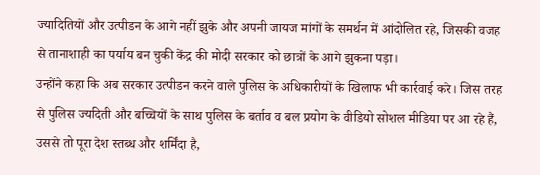ज्यादितियों और उत्पीडन के आगे नहीं झुके और अपनी जायज मांगों के समर्थन में आंदोलित रहे, जिसकी वजह से तानाशाही का पर्याय बन चुकी केंद्र की मोदी सरकार को छात्रों के आगे झुकना पड़ा।
उन्होंने कहा कि अब सरकार उत्पीडन करने वाले पुलिस के अधिकारीयों के खिलाफ भी कार्रवाई करे। जिस तरह से पुलिस ज्यदिती और बच्चियों के साथ पुलिस के बर्ताव व बल प्रयोग के वीडियो सोशल मीडिया पर आ रहे हैं, उससे तो पूरा देश स्तब्ध और शर्मिंदा है,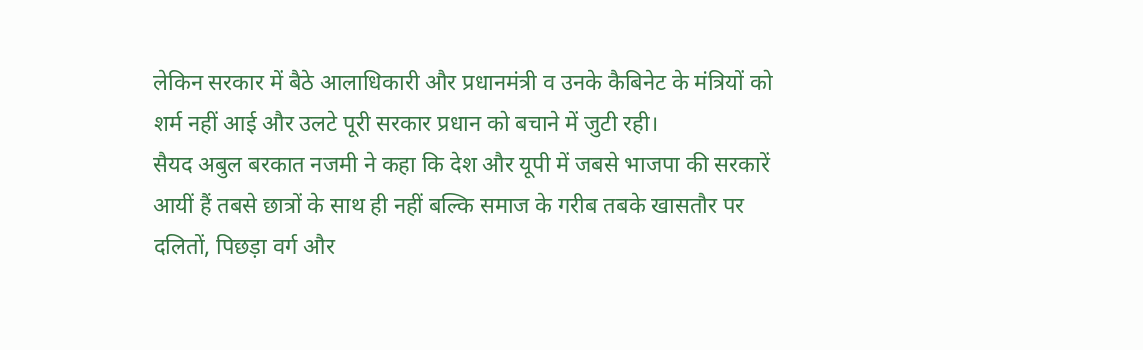लेकिन सरकार में बैठे आलाधिकारी और प्रधानमंत्री व उनके कैबिनेट के मंत्रियों को शर्म नहीं आई और उलटे पूरी सरकार प्रधान को बचाने में जुटी रही।
सैयद अबुल बरकात नजमी ने कहा कि देश और यूपी में जबसे भाजपा की सरकारें आयीं हैं तबसे छात्रों के साथ ही नहीं बल्कि समाज के गरीब तबके खासतौर पर दलितों, पिछड़ा वर्ग और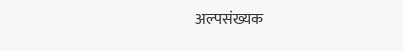अल्पसंख्यक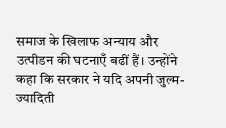समाज के खिलाफ अन्याय और उत्पीडन की घटनाएँ बढीं हैं। उन्होंने कहा कि सरकार ने यदि अपनी जुल्म-ज्यादिती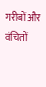गरीबों और वंचितों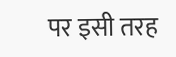पर इसी तरह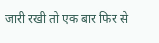जारी रखी तो एक बार फिर से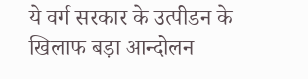ये वर्ग सरकार के उत्पीडन के खिलाफ बड़ा आन्दोलन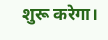शुरू करेगा।